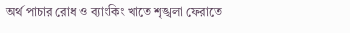অর্থ পাচার রোধ ও ব্যাংকিং খাতে শৃঙ্খলা ফেরাতে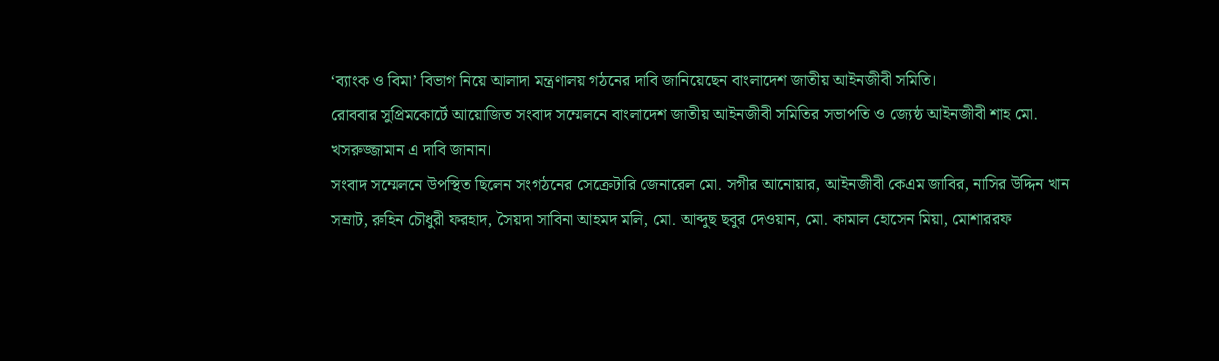‘ব্যাংক ও বিমা’ বিভাগ নিয়ে আলাদা মন্ত্রণালয় গঠনের দাবি জানিয়েছেন বাংলাদেশ জাতীয় আইনজীবী সমিতি।
রোববার সুপ্রিমকোর্টে আয়োজিত সংবাদ সম্মেলনে বাংলাদেশ জাতীয় আইনজীবী সমিতির সভাপতি ও জ্যেষ্ঠ আইনজীবী শাহ মো. খসরুজ্জামান এ দাবি জানান।
সংবাদ সম্মেলনে উপস্থিত ছিলেন সংগঠনের সেক্রেটারি জেনারেল মো. সগীর আনোয়ার, আইনজীবী কেএম জাবির, নাসির উদ্দিন খান সম্রাট, রুহিন চৌধুরী ফরহাদ, সৈয়দা সাবিনা আহমদ মলি, মো. আব্দুছ ছবুর দেওয়ান, মো. কামাল হোসেন মিয়া, মোশাররফ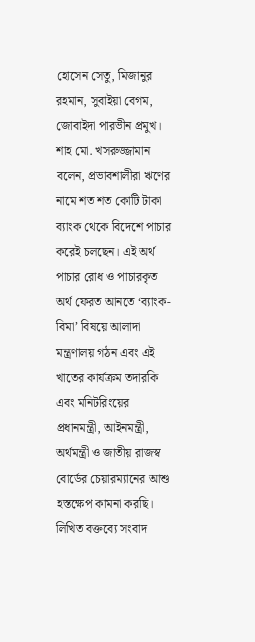হোসেন সেতু, মিজানুর রহমান, সুবাইয়া বেগম, জোবাইদা পারভীন প্রমুখ।
শাহ মো. খসরুজ্জামান বলেন, প্রভাবশালীরা ঋণের নামে শত শত কোটি টাকা ব্যাংক থেকে বিদেশে পাচার করেই চলছেন। এই অর্থ পাচার রোধ ও পাচারকৃত অর্থ ফেরত আনতে ‘ব্যাংক-বিমা’ বিষয়ে আলাদা মন্ত্রণালয় গঠন এবং এই খাতের কার্যক্রম তদারকি এবং মনিটরিংয়ের প্রধানমন্ত্রী, আইনমন্ত্রী, অর্থমন্ত্রী ও জাতীয় রাজস্ব বোর্ডের চেয়ারম্যানের আশু হস্তক্ষেপ কামনা করছি।
লিখিত বক্তব্যে সংবাদ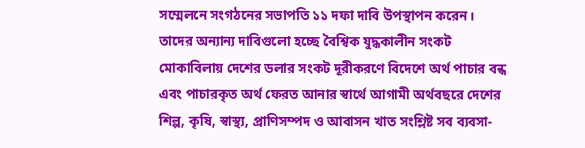সম্মেলনে সংগঠনের সভাপতি ১১ দফা দাবি উপস্থাপন করেন। তাদের অন্যান্য দাবিগুলো হচ্ছে বৈশ্বিক যুদ্ধকালীন সংকট মোকাবিলায় দেশের ডলার সংকট দূরীকরণে বিদেশে অর্থ পাচার বন্ধ এবং পাচারকৃত অর্থ ফেরত আনার স্বার্থে আগামী অর্থবছরে দেশের শিল্প, কৃষি, স্বাস্থ্য, প্রাণিসম্পদ ও আবাসন খাত সংশ্লিষ্ট সব ব্যবসা-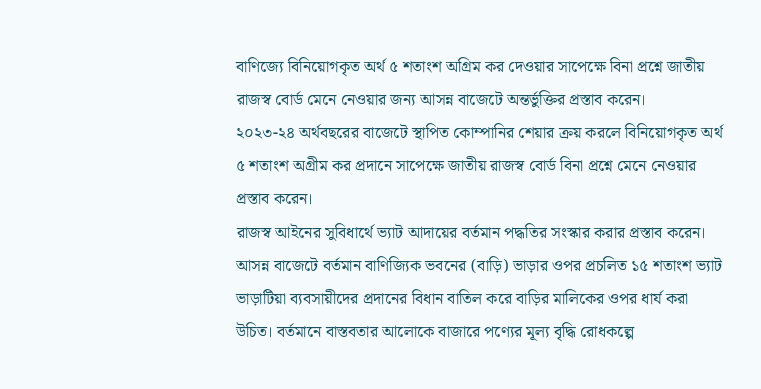বাণিজ্যে বিনিয়োগকৃত অর্থ ৫ শতাংশ অগ্রিম কর দেওয়ার সাপেক্ষে বিনা প্রশ্নে জাতীয় রাজস্ব বোর্ড মেনে নেওয়ার জন্য আসন্ন বাজেটে অন্তর্ভুক্তির প্রস্তাব করেন।
২০২৩-২৪ অর্থবছরের বাজেটে স্থাপিত কোম্পানির শেয়ার ক্রয় করলে বিনিয়োগকৃত অর্থ ৫ শতাংশ অগ্রীম কর প্রদানে সাপেক্ষে জাতীয় রাজস্ব বোর্ড বিনা প্রশ্নে মেনে নেওয়ার প্রস্তাব করেন।
রাজস্ব আইনের সুবিধার্থে ভ্যাট আদায়ের বর্তমান পদ্ধতির সংস্কার করার প্রস্তাব করেন। আসন্ন বাজেটে বর্তমান বাণিজ্যিক ভবনের (বাড়ি) ভাড়ার ওপর প্রচলিত ১৫ শতাংশ ভ্যাট ভাড়াটিয়া ব্যবসায়ীদের প্রদানের বিধান বাতিল করে বাড়ির মালিকের ওপর ধার্য করা উচিত। বর্তমানে বাস্তবতার আলোকে বাজারে পণ্যের মূল্য বৃদ্ধি রোধকল্পে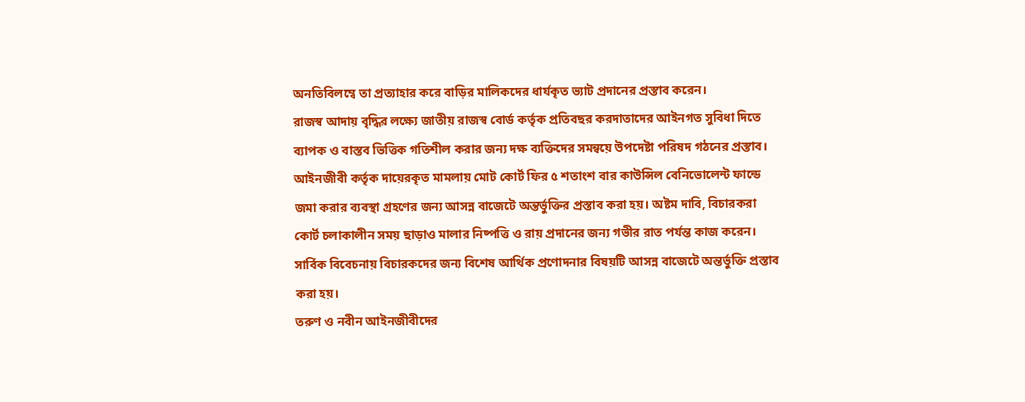অনতিবিলম্বে তা প্রত্যাহার করে বাড়ির মালিকদের ধার্যকৃত ভ্যাট প্রদানের প্রস্তাব করেন।
রাজস্ব আদায় বৃদ্ধির লক্ষ্যে জাতীয় রাজস্ব বোর্ড কর্তৃক প্রতিবছর করদাতাদের আইনগত সুবিধা দিতে ব্যাপক ও বাস্তব ভিত্তিক গতিশীল করার জন্য দক্ষ ব্যক্তিদের সমন্বয়ে উপদেষ্টা পরিষদ গঠনের প্রস্তাব।
আইনজীবী কর্তৃক দায়েরকৃত মামলায় মোট কোর্ট ফির ৫ শতাংশ বার কাউন্সিল বেনিভোলেন্ট ফান্ডে জমা করার ব্যবস্থা গ্রহণের জন্য আসন্ন বাজেটে অন্তর্ভুক্তির প্রস্তাব করা হয়। অষ্টম দাবি, বিচারকরা কোর্ট চলাকালীন সময় ছাড়াও মালার নিষ্পত্তি ও রায় প্রদানের জন্য গভীর রাত পর্যন্ত কাজ করেন। সার্বিক বিবেচনায় বিচারকদের জন্য বিশেষ আর্থিক প্রণোদনার বিষয়টি আসন্ন বাজেটে অন্তর্ভুক্তি প্রস্তাব করা হয়।
তরুণ ও নবীন আইনজীবীদের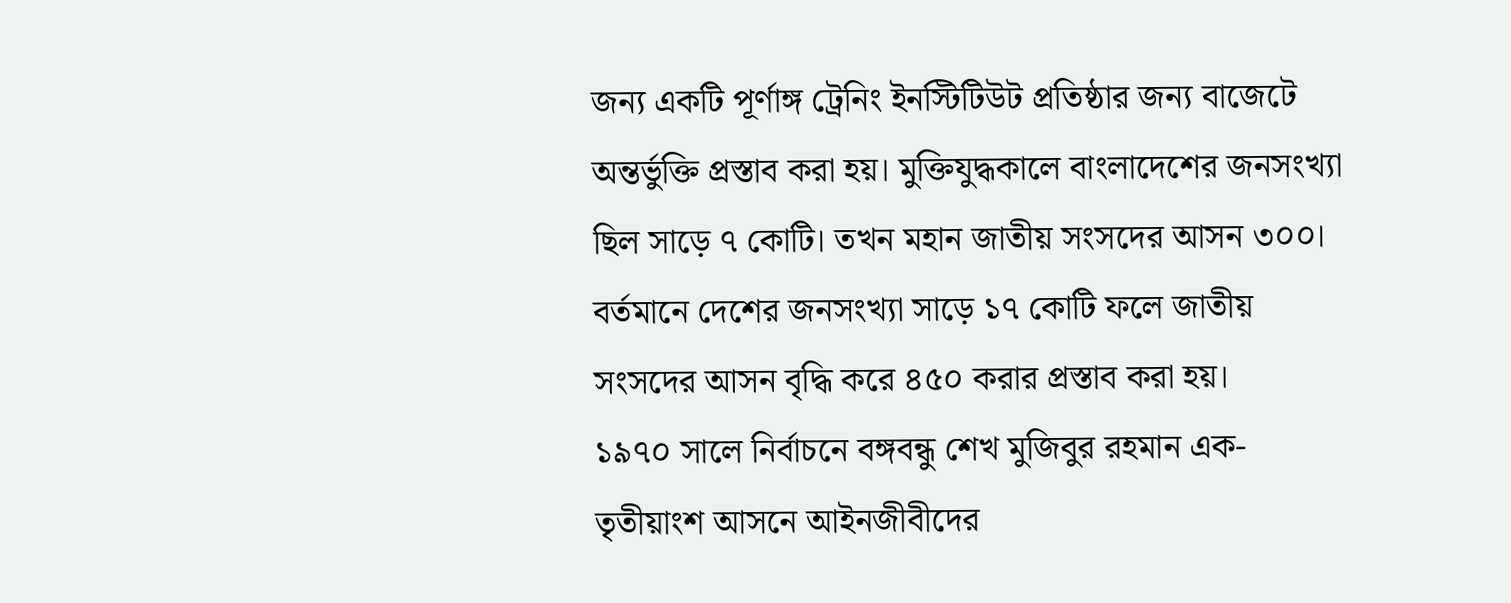জন্য একটি পূর্ণাঙ্গ ট্রেনিং ইনস্টিটিউট প্রতিষ্ঠার জন্য বাজেটে অন্তর্ভুক্তি প্রস্তাব করা হয়। মুক্তিযুদ্ধকালে বাংলাদেশের জনসংখ্যা ছিল সাড়ে ৭ কোটি। তখন মহান জাতীয় সংসদের আসন ৩০০। বর্তমানে দেশের জনসংখ্যা সাড়ে ১৭ কোটি ফলে জাতীয় সংসদের আসন বৃদ্ধি করে ৪৫০ করার প্রস্তাব করা হয়।
১৯৭০ সালে নির্বাচনে বঙ্গবন্ধু শেখ মুজিবুর রহমান এক-তৃতীয়াংশ আসনে আইনজীবীদের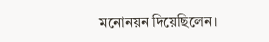মনোনয়ন দিয়েছিলেন।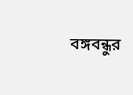বঙ্গবন্ধুর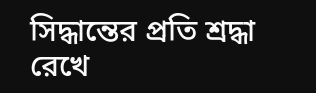সিদ্ধান্তের প্রতি শ্রদ্ধা রেখে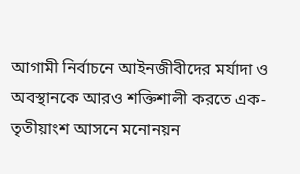আগামী নির্বাচনে আইনজীবীদের মর্যাদা ও অবস্থানকে আরও শক্তিশালী করতে এক-তৃতীয়াংশ আসনে মনোনয়ন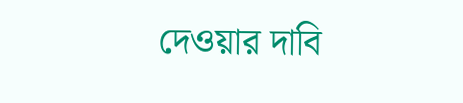দেওয়ার দাবি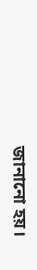জানানো হয়।